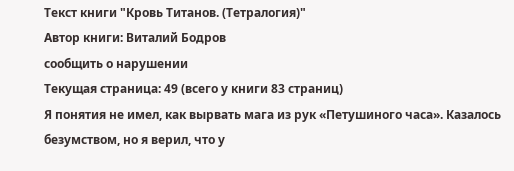Текст книги "Кровь Титанов. (Тетралогия)"
Автор книги: Виталий Бодров
сообщить о нарушении
Текущая страница: 49 (всего у книги 83 страниц)
Я понятия не имел, как вырвать мага из рук «Петушиного часа». Казалось безумством, но я верил, что у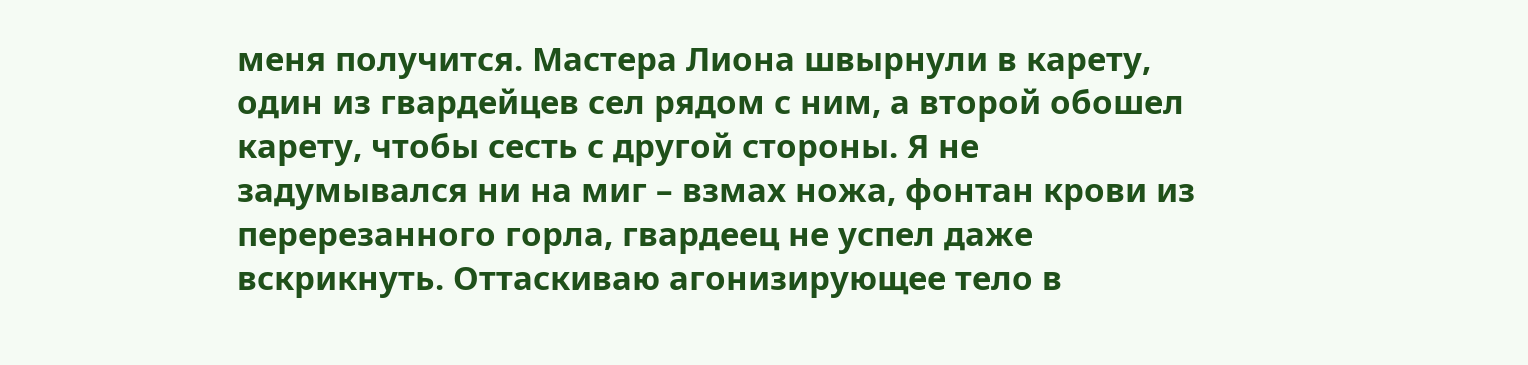меня получится. Мастера Лиона швырнули в карету, один из гвардейцев сел рядом с ним, а второй обошел карету, чтобы сесть с другой стороны. Я не задумывался ни на миг – взмах ножа, фонтан крови из перерезанного горла, гвардеец не успел даже вскрикнуть. Оттаскиваю агонизирующее тело в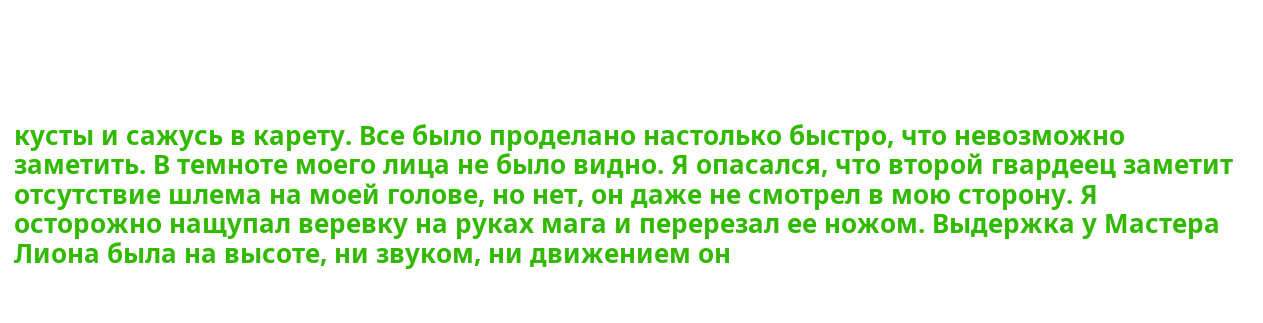кусты и сажусь в карету. Все было проделано настолько быстро, что невозможно заметить. В темноте моего лица не было видно. Я опасался, что второй гвардеец заметит отсутствие шлема на моей голове, но нет, он даже не смотрел в мою сторону. Я осторожно нащупал веревку на руках мага и перерезал ее ножом. Выдержка у Мастера Лиона была на высоте, ни звуком, ни движением он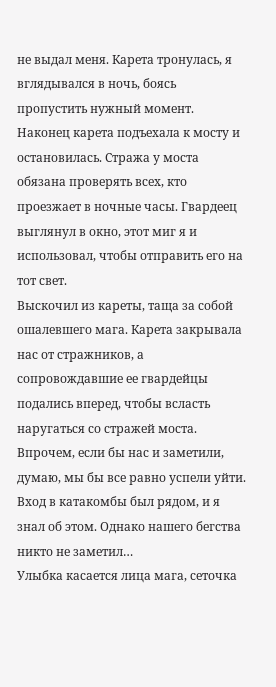не выдал меня. Карета тронулась, я вглядывался в ночь, боясь пропустить нужный момент. Наконец карета подъехала к мосту и остановилась. Стража у моста обязана проверять всех, кто проезжает в ночные часы. Гвардеец выглянул в окно, этот миг я и использовал, чтобы отправить его на тот свет.
Выскочил из кареты, таща за собой ошалевшего мага. Карета закрывала нас от стражников, а сопровождавшие ее гвардейцы подались вперед, чтобы всласть наругаться со стражей моста. Впрочем, если бы нас и заметили, думаю, мы бы все равно успели уйти. Вход в катакомбы был рядом, и я знал об этом. Однако нашего бегства никто не заметил…
Улыбка касается лица мага, сеточка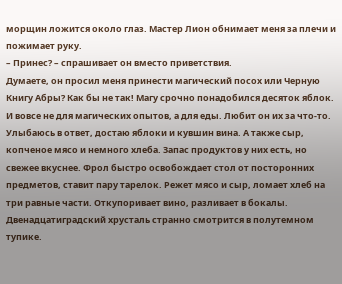морщин ложится около глаз. Мастер Лион обнимает меня за плечи и пожимает руку.
– Принес? – спрашивает он вместо приветствия.
Думаете, он просил меня принести магический посох или Черную Книгу Абры? Как бы не так! Магу срочно понадобился десяток яблок. И вовсе не для магических опытов, а для еды. Любит он их за что-то.
Улыбаюсь в ответ, достаю яблоки и кувшин вина. А также сыр, копченое мясо и немного хлеба. Запас продуктов у них есть, но свежее вкуснее. Фрол быстро освобождает стол от посторонних предметов, ставит пару тарелок. Режет мясо и сыр, ломает хлеб на три равные части. Откупоривает вино, разливает в бокалы. Двенадцатиградский хрусталь странно смотрится в полутемном тупике.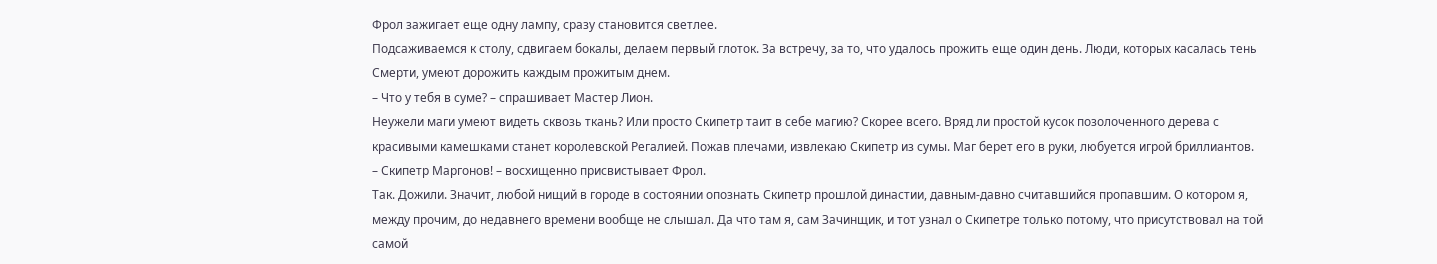Фрол зажигает еще одну лампу, сразу становится светлее.
Подсаживаемся к столу, сдвигаем бокалы, делаем первый глоток. За встречу, за то, что удалось прожить еще один день. Люди, которых касалась тень Смерти, умеют дорожить каждым прожитым днем.
– Что у тебя в суме? – спрашивает Мастер Лион.
Неужели маги умеют видеть сквозь ткань? Или просто Скипетр таит в себе магию? Скорее всего. Вряд ли простой кусок позолоченного дерева с красивыми камешками станет королевской Регалией. Пожав плечами, извлекаю Скипетр из сумы. Маг берет его в руки, любуется игрой бриллиантов.
– Скипетр Маргонов! – восхищенно присвистывает Фрол.
Так. Дожили. Значит, любой нищий в городе в состоянии опознать Скипетр прошлой династии, давным-давно считавшийся пропавшим. О котором я, между прочим, до недавнего времени вообще не слышал. Да что там я, сам Зачинщик, и тот узнал о Скипетре только потому, что присутствовал на той самой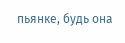пьянке, будь она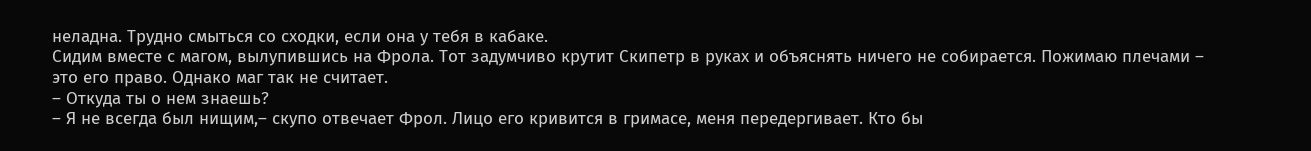неладна. Трудно смыться со сходки, если она у тебя в кабаке.
Сидим вместе с магом, вылупившись на Фрола. Тот задумчиво крутит Скипетр в руках и объяснять ничего не собирается. Пожимаю плечами – это его право. Однако маг так не считает.
– Откуда ты о нем знаешь?
– Я не всегда был нищим,– скупо отвечает Фрол. Лицо его кривится в гримасе, меня передергивает. Кто бы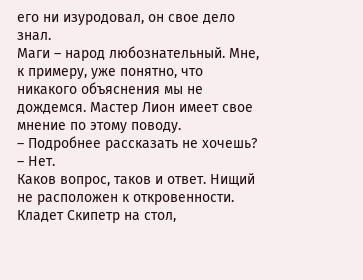его ни изуродовал, он свое дело знал.
Маги – народ любознательный. Мне, к примеру, уже понятно, что никакого объяснения мы не дождемся. Мастер Лион имеет свое мнение по этому поводу.
– Подробнее рассказать не хочешь?
– Нет.
Каков вопрос, таков и ответ. Нищий не расположен к откровенности. Кладет Скипетр на стол,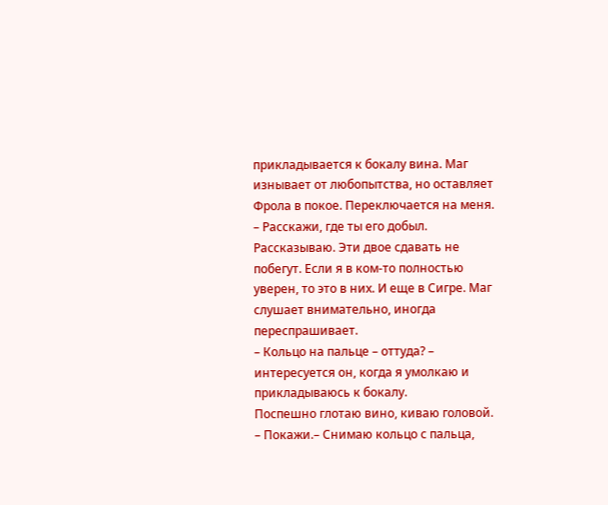прикладывается к бокалу вина. Маг изнывает от любопытства, но оставляет Фрола в покое. Переключается на меня.
– Расскажи, где ты его добыл.
Рассказываю. Эти двое сдавать не побегут. Если я в ком-то полностью уверен, то это в них. И еще в Сигре. Маг слушает внимательно, иногда переспрашивает.
– Кольцо на пальце – оттуда? – интересуется он, когда я умолкаю и прикладываюсь к бокалу.
Поспешно глотаю вино, киваю головой.
– Покажи.– Снимаю кольцо с пальца,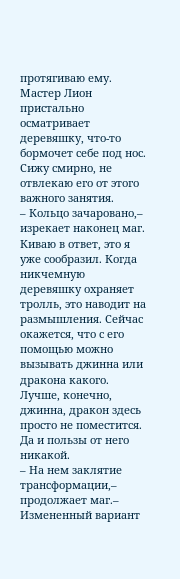протягиваю ему.
Мастер Лион пристально осматривает деревяшку, что-то бормочет себе под нос. Сижу смирно, не отвлекаю его от этого важного занятия.
– Кольцо зачаровано,– изрекает наконец маг.
Киваю в ответ, это я уже сообразил. Когда никчемную деревяшку охраняет тролль, это наводит на размышления. Сейчас окажется, что с его помощью можно вызывать джинна или дракона какого. Лучше, конечно, джинна, дракон здесь просто не поместится. Да и пользы от него никакой.
– На нем заклятие трансформации,– продолжает маг.– Измененный вариант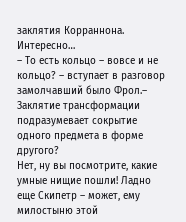заклятия Корраннона. Интересно…
– То есть кольцо – вовсе и не кольцо? – вступает в разговор замолчавший было Фрол.– Заклятие трансформации подразумевает сокрытие одного предмета в форме другого?
Нет, ну вы посмотрите, какие умные нищие пошли! Ладно еще Скипетр – может, ему милостыню этой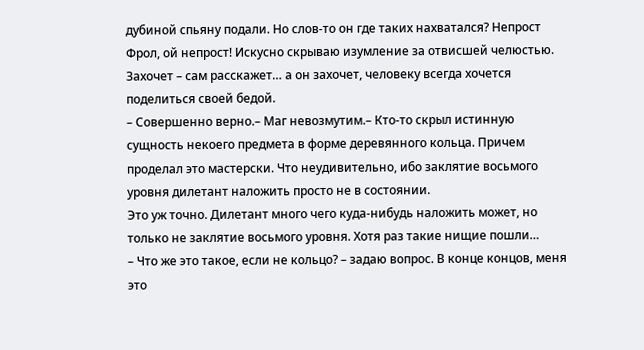дубиной спьяну подали. Но слов-то он где таких нахватался? Непрост Фрол, ой непрост! Искусно скрываю изумление за отвисшей челюстью. Захочет – сам расскажет… а он захочет, человеку всегда хочется поделиться своей бедой.
– Совершенно верно.– Маг невозмутим.– Кто-то скрыл истинную сущность некоего предмета в форме деревянного кольца. Причем проделал это мастерски. Что неудивительно, ибо заклятие восьмого уровня дилетант наложить просто не в состоянии.
Это уж точно. Дилетант много чего куда-нибудь наложить может, но только не заклятие восьмого уровня. Хотя раз такие нищие пошли…
– Что же это такое, если не кольцо? – задаю вопрос. В конце концов, меня это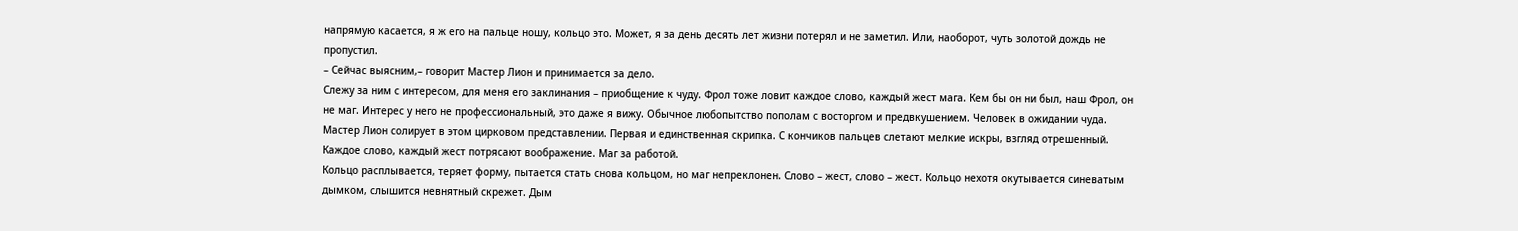напрямую касается, я ж его на пальце ношу, кольцо это. Может, я за день десять лет жизни потерял и не заметил. Или, наоборот, чуть золотой дождь не пропустил.
– Сейчас выясним,– говорит Мастер Лион и принимается за дело.
Слежу за ним с интересом, для меня его заклинания – приобщение к чуду. Фрол тоже ловит каждое слово, каждый жест мага. Кем бы он ни был, наш Фрол, он не маг. Интерес у него не профессиональный, это даже я вижу. Обычное любопытство пополам с восторгом и предвкушением. Человек в ожидании чуда.
Мастер Лион солирует в этом цирковом представлении. Первая и единственная скрипка. С кончиков пальцев слетают мелкие искры, взгляд отрешенный. Каждое слово, каждый жест потрясают воображение. Маг за работой.
Кольцо расплывается, теряет форму, пытается стать снова кольцом, но маг непреклонен. Слово – жест, слово – жест. Кольцо нехотя окутывается синеватым дымком, слышится невнятный скрежет. Дым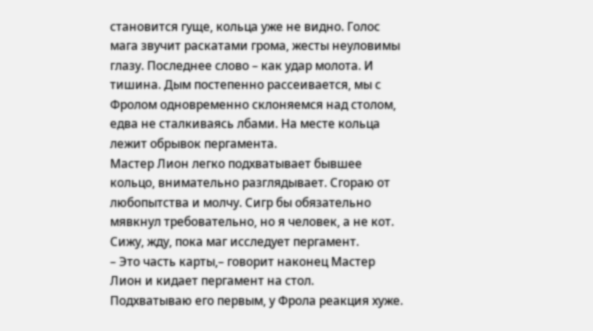становится гуще, кольца уже не видно. Голос мага звучит раскатами грома, жесты неуловимы глазу. Последнее слово – как удар молота. И тишина. Дым постепенно рассеивается, мы с Фролом одновременно склоняемся над столом, едва не сталкиваясь лбами. На месте кольца лежит обрывок пергамента.
Мастер Лион легко подхватывает бывшее кольцо, внимательно разглядывает. Сгораю от любопытства и молчу. Сигр бы обязательно мявкнул требовательно, но я человек, а не кот. Сижу, жду, пока маг исследует пергамент.
– Это часть карты,– говорит наконец Мастер Лион и кидает пергамент на стол.
Подхватываю его первым, у Фрола реакция хуже.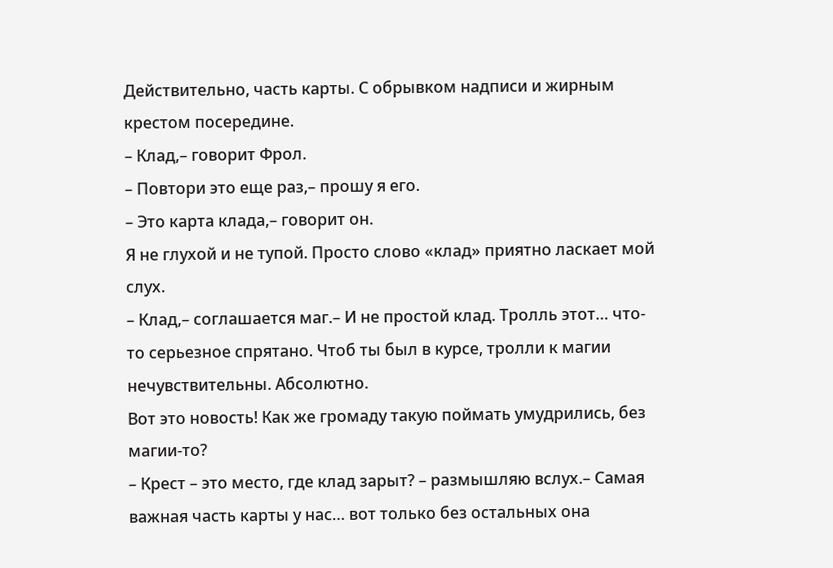Действительно, часть карты. С обрывком надписи и жирным крестом посередине.
– Клад,– говорит Фрол.
– Повтори это еще раз,– прошу я его.
– Это карта клада,– говорит он.
Я не глухой и не тупой. Просто слово «клад» приятно ласкает мой слух.
– Клад,– соглашается маг.– И не простой клад. Тролль этот… что-то серьезное спрятано. Чтоб ты был в курсе, тролли к магии нечувствительны. Абсолютно.
Вот это новость! Как же громаду такую поймать умудрились, без магии-то?
– Крест – это место, где клад зарыт? – размышляю вслух.– Самая важная часть карты у нас… вот только без остальных она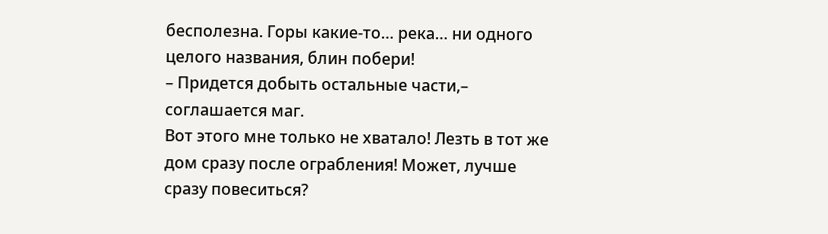бесполезна. Горы какие-то… река… ни одного целого названия, блин побери!
– Придется добыть остальные части,– соглашается маг.
Вот этого мне только не хватало! Лезть в тот же дом сразу после ограбления! Может, лучше сразу повеситься?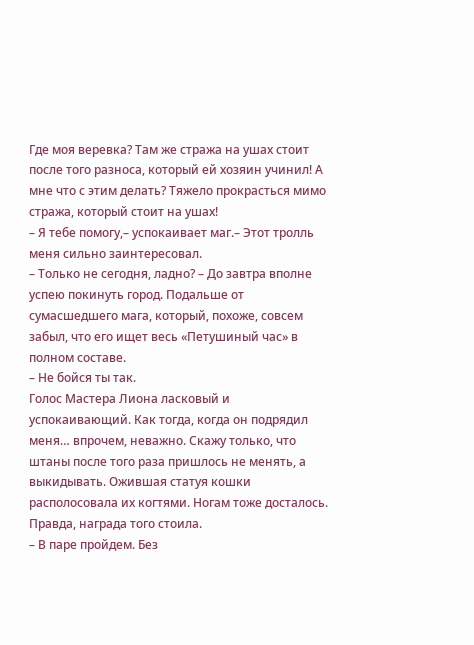Где моя веревка? Там же стража на ушах стоит после того разноса, который ей хозяин учинил! А мне что с этим делать? Тяжело прокрасться мимо стража, который стоит на ушах!
– Я тебе помогу,– успокаивает маг.– Этот тролль меня сильно заинтересовал.
– Только не сегодня, ладно? – До завтра вполне успею покинуть город. Подальше от сумасшедшего мага, который, похоже, совсем забыл, что его ищет весь «Петушиный час» в полном составе.
– Не бойся ты так.
Голос Мастера Лиона ласковый и успокаивающий. Как тогда, когда он подрядил меня… впрочем, неважно. Скажу только, что штаны после того раза пришлось не менять, а выкидывать. Ожившая статуя кошки располосовала их когтями. Ногам тоже досталось. Правда, награда того стоила.
– В паре пройдем. Без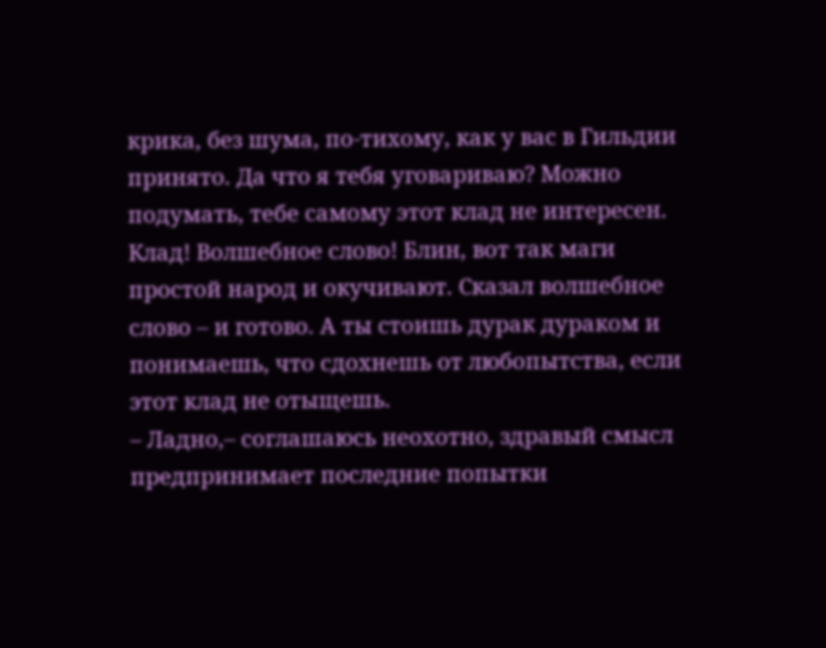крика, без шума, по-тихому, как у вас в Гильдии принято. Да что я тебя уговариваю? Можно подумать, тебе самому этот клад не интересен.
Клад! Волшебное слово! Блин, вот так маги простой народ и окучивают. Сказал волшебное слово – и готово. А ты стоишь дурак дураком и понимаешь, что сдохнешь от любопытства, если этот клад не отыщешь.
– Ладно,– соглашаюсь неохотно, здравый смысл предпринимает последние попытки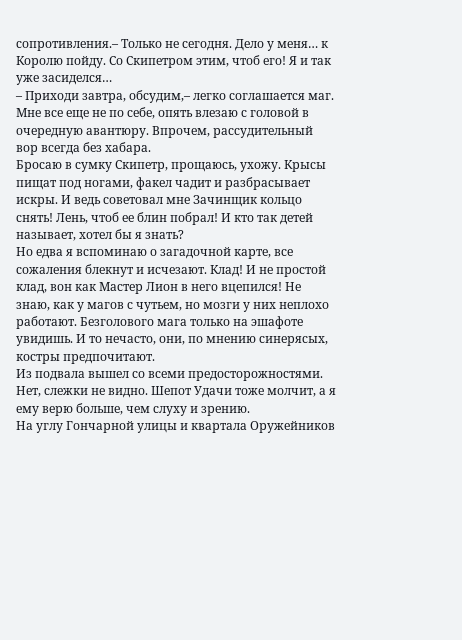сопротивления.– Только не сегодня. Дело у меня… к Королю пойду. Со Скипетром этим, чтоб его! Я и так уже засиделся…
– Приходи завтра, обсудим,– легко соглашается маг.
Мне все еще не по себе, опять влезаю с головой в очередную авантюру. Впрочем, рассудительный вор всегда без хабара.
Бросаю в сумку Скипетр, прощаюсь, ухожу. Крысы пищат под ногами, факел чадит и разбрасывает искры. И ведь советовал мне Зачинщик кольцо снять! Лень, чтоб ее блин побрал! И кто так детей называет, хотел бы я знать?
Но едва я вспоминаю о загадочной карте, все сожаления блекнут и исчезают. Клад! И не простой клад, вон как Мастер Лион в него вцепился! Не знаю, как у магов с чутьем, но мозги у них неплохо работают. Безголового мага только на эшафоте увидишь. И то нечасто, они, по мнению синерясых, костры предпочитают.
Из подвала вышел со всеми предосторожностями. Нет, слежки не видно. Шепот Удачи тоже молчит, а я ему верю больше, чем слуху и зрению.
На углу Гончарной улицы и квартала Оружейников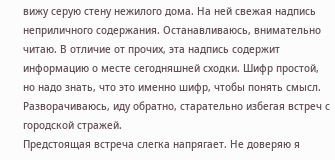вижу серую стену нежилого дома. На ней свежая надпись неприличного содержания. Останавливаюсь, внимательно читаю. В отличие от прочих, эта надпись содержит информацию о месте сегодняшней сходки. Шифр простой, но надо знать, что это именно шифр, чтобы понять смысл. Разворачиваюсь, иду обратно, старательно избегая встреч с городской стражей.
Предстоящая встреча слегка напрягает. Не доверяю я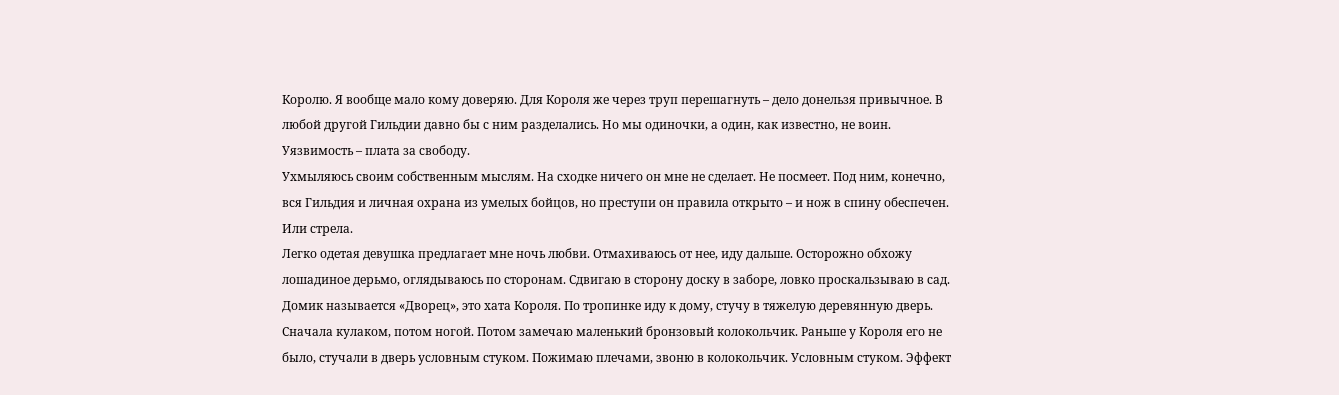Королю. Я вообще мало кому доверяю. Для Короля же через труп перешагнуть – дело донельзя привычное. В любой другой Гильдии давно бы с ним разделались. Но мы одиночки, а один, как известно, не воин. Уязвимость – плата за свободу.
Ухмыляюсь своим собственным мыслям. На сходке ничего он мне не сделает. Не посмеет. Под ним, конечно, вся Гильдия и личная охрана из умелых бойцов, но преступи он правила открыто – и нож в спину обеспечен. Или стрела.
Легко одетая девушка предлагает мне ночь любви. Отмахиваюсь от нее, иду дальше. Осторожно обхожу лошадиное дерьмо, оглядываюсь по сторонам. Сдвигаю в сторону доску в заборе, ловко проскальзываю в сад. Домик называется «Дворец», это хата Короля. По тропинке иду к дому, стучу в тяжелую деревянную дверь. Сначала кулаком, потом ногой. Потом замечаю маленький бронзовый колокольчик. Раньше у Короля его не было, стучали в дверь условным стуком. Пожимаю плечами, звоню в колокольчик. Условным стуком. Эффект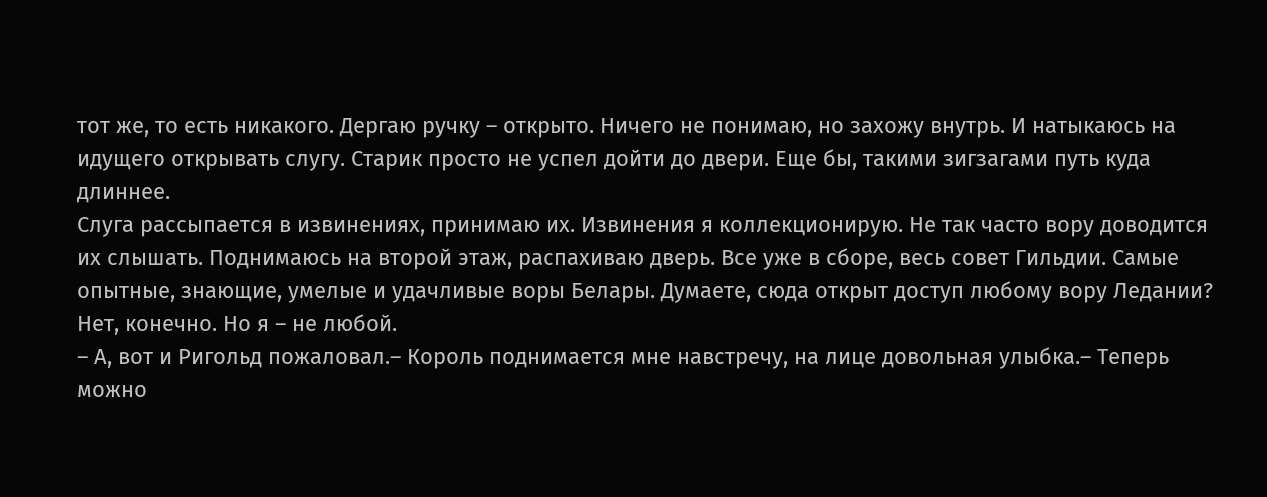тот же, то есть никакого. Дергаю ручку – открыто. Ничего не понимаю, но захожу внутрь. И натыкаюсь на идущего открывать слугу. Старик просто не успел дойти до двери. Еще бы, такими зигзагами путь куда длиннее.
Слуга рассыпается в извинениях, принимаю их. Извинения я коллекционирую. Не так часто вору доводится их слышать. Поднимаюсь на второй этаж, распахиваю дверь. Все уже в сборе, весь совет Гильдии. Самые опытные, знающие, умелые и удачливые воры Белары. Думаете, сюда открыт доступ любому вору Ледании? Нет, конечно. Но я – не любой.
– А, вот и Ригольд пожаловал.– Король поднимается мне навстречу, на лице довольная улыбка.– Теперь можно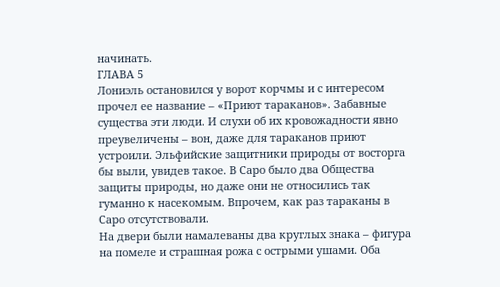начинать.
ГЛАВА 5
Лониэль остановился у ворот корчмы и с интересом прочел ее название – «Приют тараканов». Забавные существа эти люди. И слухи об их кровожадности явно преувеличены – вон, даже для тараканов приют устроили. Эльфийские защитники природы от восторга бы выли, увидев такое. В Саро было два Общества защиты природы, но даже они не относились так гуманно к насекомым. Впрочем, как раз тараканы в Саро отсутствовали.
На двери были намалеваны два круглых знака – фигура на помеле и страшная рожа с острыми ушами. Оба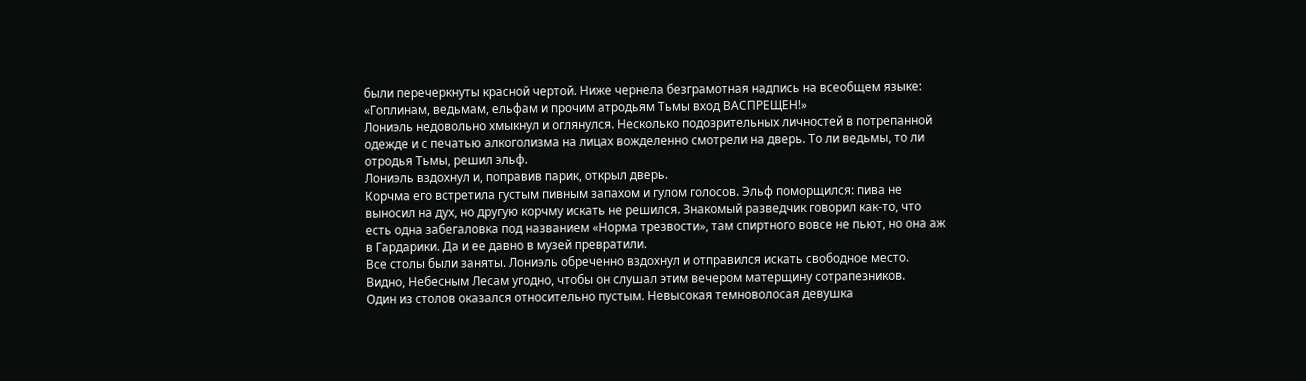были перечеркнуты красной чертой. Ниже чернела безграмотная надпись на всеобщем языке: «Гоплинам, ведьмам, ельфам и прочим атродьям Тьмы вход ВАСПРЕЩЕН!»
Лониэль недовольно хмыкнул и оглянулся. Несколько подозрительных личностей в потрепанной одежде и с печатью алкоголизма на лицах вожделенно смотрели на дверь. То ли ведьмы, то ли отродья Тьмы, решил эльф.
Лониэль вздохнул и, поправив парик, открыл дверь.
Корчма его встретила густым пивным запахом и гулом голосов. Эльф поморщился: пива не выносил на дух, но другую корчму искать не решился. Знакомый разведчик говорил как-то, что есть одна забегаловка под названием «Норма трезвости», там спиртного вовсе не пьют, но она аж в Гардарики. Да и ее давно в музей превратили.
Все столы были заняты. Лониэль обреченно вздохнул и отправился искать свободное место. Видно, Небесным Лесам угодно, чтобы он слушал этим вечером матерщину сотрапезников.
Один из столов оказался относительно пустым. Невысокая темноволосая девушка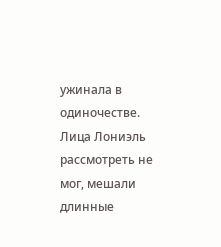ужинала в одиночестве. Лица Лониэль рассмотреть не мог, мешали длинные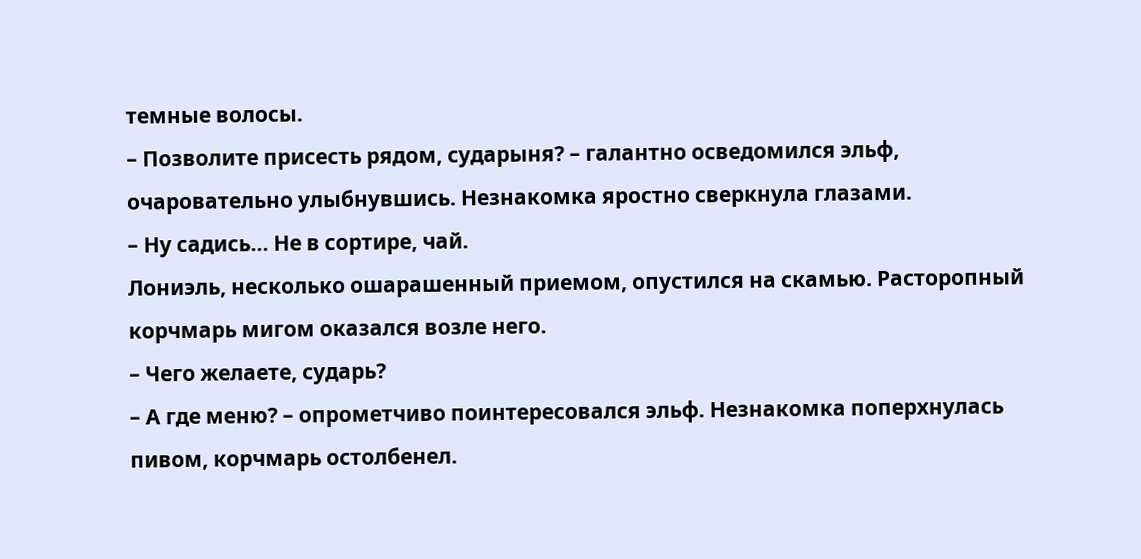темные волосы.
– Позволите присесть рядом, сударыня? – галантно осведомился эльф, очаровательно улыбнувшись. Незнакомка яростно сверкнула глазами.
– Ну садись… Не в сортире, чай.
Лониэль, несколько ошарашенный приемом, опустился на скамью. Расторопный корчмарь мигом оказался возле него.
– Чего желаете, сударь?
– А где меню? – опрометчиво поинтересовался эльф. Незнакомка поперхнулась пивом, корчмарь остолбенел.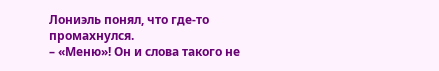Лониэль понял, что где-то промахнулся.
– «Меню»! Он и слова такого не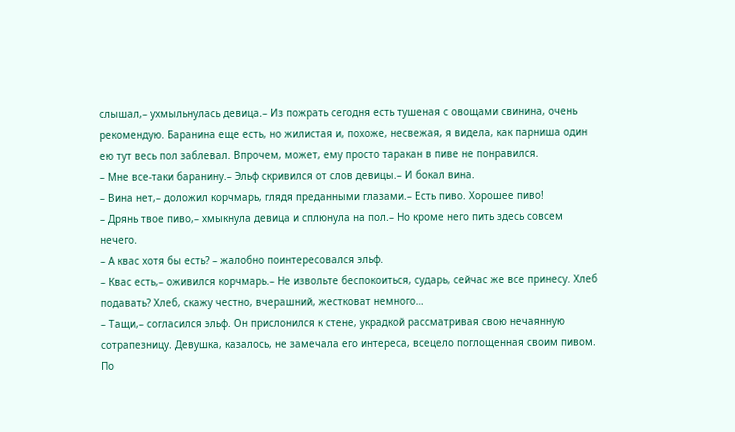слышал,– ухмыльнулась девица.– Из пожрать сегодня есть тушеная с овощами свинина, очень рекомендую. Баранина еще есть, но жилистая и, похоже, несвежая, я видела, как парниша один ею тут весь пол заблевал. Впрочем, может, ему просто таракан в пиве не понравился.
– Мне все-таки баранину.– Эльф скривился от слов девицы.– И бокал вина.
– Вина нет,– доложил корчмарь, глядя преданными глазами.– Есть пиво. Хорошее пиво!
– Дрянь твое пиво,– хмыкнула девица и сплюнула на пол.– Но кроме него пить здесь совсем нечего.
– А квас хотя бы есть? – жалобно поинтересовался эльф.
– Квас есть,– оживился корчмарь.– Не извольте беспокоиться, сударь, сейчас же все принесу. Хлеб подавать? Хлеб, скажу честно, вчерашний, жестковат немного…
– Тащи,– согласился эльф. Он прислонился к стене, украдкой рассматривая свою нечаянную сотрапезницу. Девушка, казалось, не замечала его интереса, всецело поглощенная своим пивом.
По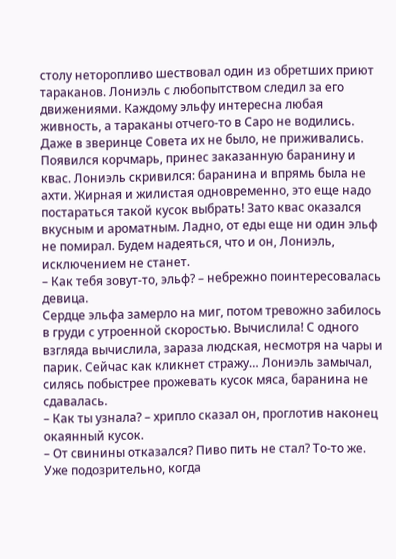столу неторопливо шествовал один из обретших приют тараканов. Лониэль с любопытством следил за его движениями. Каждому эльфу интересна любая живность, а тараканы отчего-то в Саро не водились. Даже в зверинце Совета их не было, не приживались.
Появился корчмарь, принес заказанную баранину и квас. Лониэль скривился: баранина и впрямь была не ахти. Жирная и жилистая одновременно, это еще надо постараться такой кусок выбрать! Зато квас оказался вкусным и ароматным. Ладно, от еды еще ни один эльф не помирал. Будем надеяться, что и он, Лониэль, исключением не станет.
– Как тебя зовут-то, эльф? – небрежно поинтересовалась девица.
Сердце эльфа замерло на миг, потом тревожно забилось в груди с утроенной скоростью. Вычислила! С одного взгляда вычислила, зараза людская, несмотря на чары и парик. Сейчас как кликнет стражу… Лониэль замычал, силясь побыстрее прожевать кусок мяса, баранина не сдавалась.
– Как ты узнала? – хрипло сказал он, проглотив наконец окаянный кусок.
– От свинины отказался? Пиво пить не стал? То-то же. Уже подозрительно, когда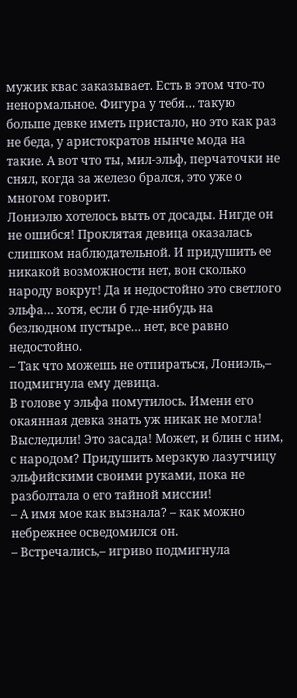мужик квас заказывает. Есть в этом что-то ненормальное. Фигура у тебя… такую больше девке иметь пристало, но это как раз не беда, у аристократов нынче мода на такие. А вот что ты, мил-эльф, перчаточки не снял, когда за железо брался, это уже о многом говорит.
Лониэлю хотелось выть от досады. Нигде он не ошибся! Проклятая девица оказалась слишком наблюдательной. И придушить ее никакой возможности нет, вон сколько народу вокруг! Да и недостойно это светлого эльфа… хотя, если б где-нибудь на безлюдном пустыре… нет, все равно недостойно.
– Так что можешь не отпираться, Лониэль,– подмигнула ему девица.
В голове у эльфа помутилось. Имени его окаянная девка знать уж никак не могла! Выследили! Это засада! Может, и блин с ним, с народом? Придушить мерзкую лазутчицу эльфийскими своими руками, пока не разболтала о его тайной миссии!
– А имя мое как вызнала? – как можно небрежнее осведомился он.
– Встречались,– игриво подмигнула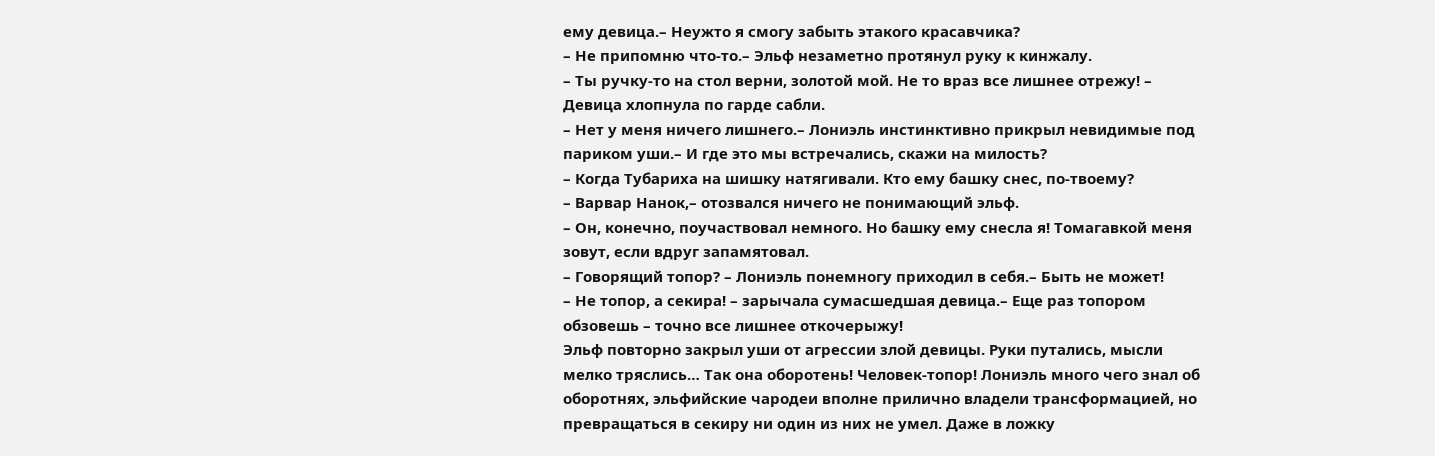ему девица.– Неужто я смогу забыть этакого красавчика?
– Не припомню что-то.– Эльф незаметно протянул руку к кинжалу.
– Ты ручку-то на стол верни, золотой мой. Не то враз все лишнее отрежу! – Девица хлопнула по гарде сабли.
– Нет у меня ничего лишнего.– Лониэль инстинктивно прикрыл невидимые под париком уши.– И где это мы встречались, скажи на милость?
– Когда Тубариха на шишку натягивали. Кто ему башку снес, по-твоему?
– Варвар Нанок,– отозвался ничего не понимающий эльф.
– Он, конечно, поучаствовал немного. Но башку ему снесла я! Томагавкой меня зовут, если вдруг запамятовал.
– Говорящий топор? – Лониэль понемногу приходил в себя.– Быть не может!
– Не топор, а секира! – зарычала сумасшедшая девица.– Еще раз топором обзовешь – точно все лишнее откочерыжу!
Эльф повторно закрыл уши от агрессии злой девицы. Руки путались, мысли мелко тряслись… Так она оборотень! Человек-топор! Лониэль много чего знал об оборотнях, эльфийские чародеи вполне прилично владели трансформацией, но превращаться в секиру ни один из них не умел. Даже в ложку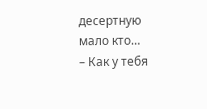десертную мало кто…
– Как у тебя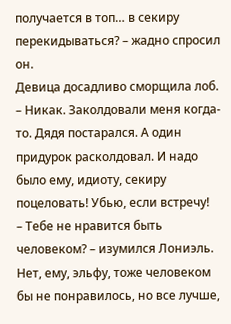получается в топ… в секиру перекидываться? – жадно спросил он.
Девица досадливо сморщила лоб.
– Никак. Заколдовали меня когда-то. Дядя постарался. А один придурок расколдовал. И надо было ему, идиоту, секиру поцеловать! Убью, если встречу!
– Тебе не нравится быть человеком? – изумился Лониэль. Нет, ему, эльфу, тоже человеком бы не понравилось, но все лучше,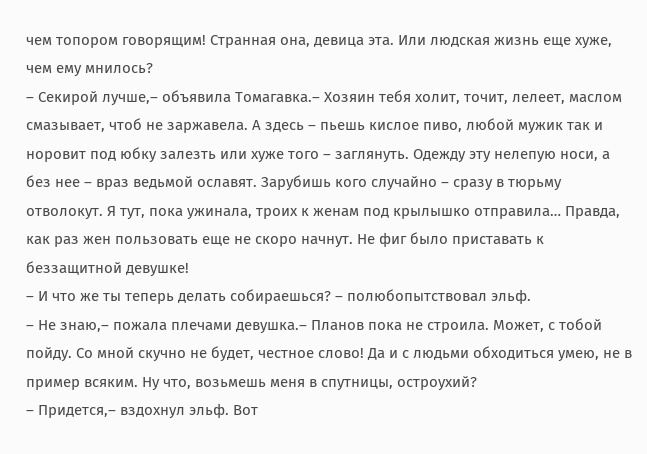чем топором говорящим! Странная она, девица эта. Или людская жизнь еще хуже, чем ему мнилось?
– Секирой лучше,– объявила Томагавка.– Хозяин тебя холит, точит, лелеет, маслом смазывает, чтоб не заржавела. А здесь – пьешь кислое пиво, любой мужик так и норовит под юбку залезть или хуже того – заглянуть. Одежду эту нелепую носи, а без нее – враз ведьмой ославят. Зарубишь кого случайно – сразу в тюрьму отволокут. Я тут, пока ужинала, троих к женам под крылышко отправила… Правда, как раз жен пользовать еще не скоро начнут. Не фиг было приставать к беззащитной девушке!
– И что же ты теперь делать собираешься? – полюбопытствовал эльф.
– Не знаю,– пожала плечами девушка.– Планов пока не строила. Может, с тобой пойду. Со мной скучно не будет, честное слово! Да и с людьми обходиться умею, не в пример всяким. Ну что, возьмешь меня в спутницы, остроухий?
– Придется,– вздохнул эльф. Вот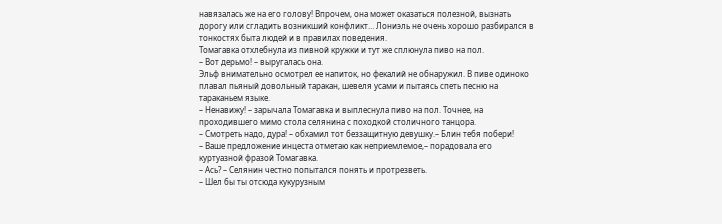навязалась же на его голову! Впрочем, она может оказаться полезной, вызнать дорогу или сгладить возникший конфликт… Лониэль не очень хорошо разбирался в тонкостях быта людей и в правилах поведения.
Томагавка отхлебнула из пивной кружки и тут же сплюнула пиво на пол.
– Вот дерьмо! – выругалась она.
Эльф внимательно осмотрел ее напиток, но фекалий не обнаружил. В пиве одиноко плавал пьяный довольный таракан, шевеля усами и пытаясь спеть песню на тараканьем языке.
– Ненавижу! – зарычала Томагавка и выплеснула пиво на пол. Точнее, на проходившего мимо стола селянина с походкой столичного танцора.
– Смотреть надо, дура! – обхамил тот беззащитную девушку.– Блин тебя побери!
– Ваше предложение инцеста отметаю как неприемлемое,– порадовала его куртуазной фразой Томагавка.
– Ась? – Селянин честно попытался понять и протрезветь.
– Шел бы ты отсюда кукурузным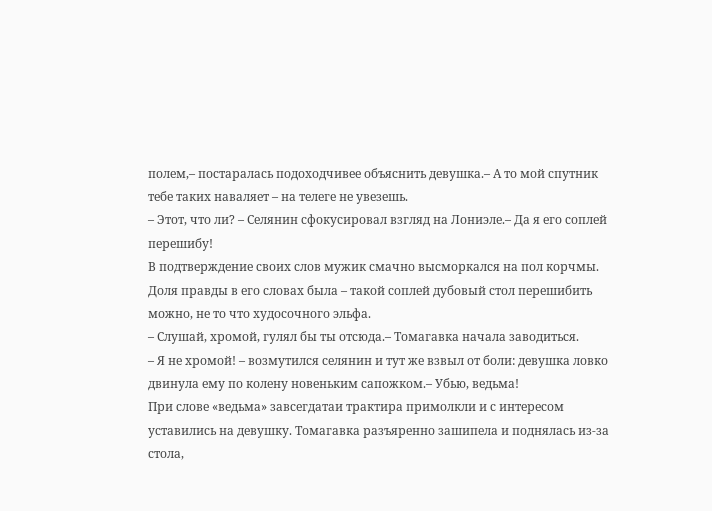полем,– постаралась подоходчивее объяснить девушка.– А то мой спутник тебе таких наваляет – на телеге не увезешь.
– Этот, что ли? – Селянин сфокусировал взгляд на Лониэле.– Да я его соплей перешибу!
В подтверждение своих слов мужик смачно высморкался на пол корчмы. Доля правды в его словах была – такой соплей дубовый стол перешибить можно, не то что худосочного эльфа.
– Слушай, хромой, гулял бы ты отсюда.– Томагавка начала заводиться.
– Я не хромой! – возмутился селянин и тут же взвыл от боли: девушка ловко двинула ему по колену новеньким сапожком.– Убью, ведьма!
При слове «ведьма» завсегдатаи трактира примолкли и с интересом уставились на девушку. Томагавка разъяренно зашипела и поднялась из-за стола,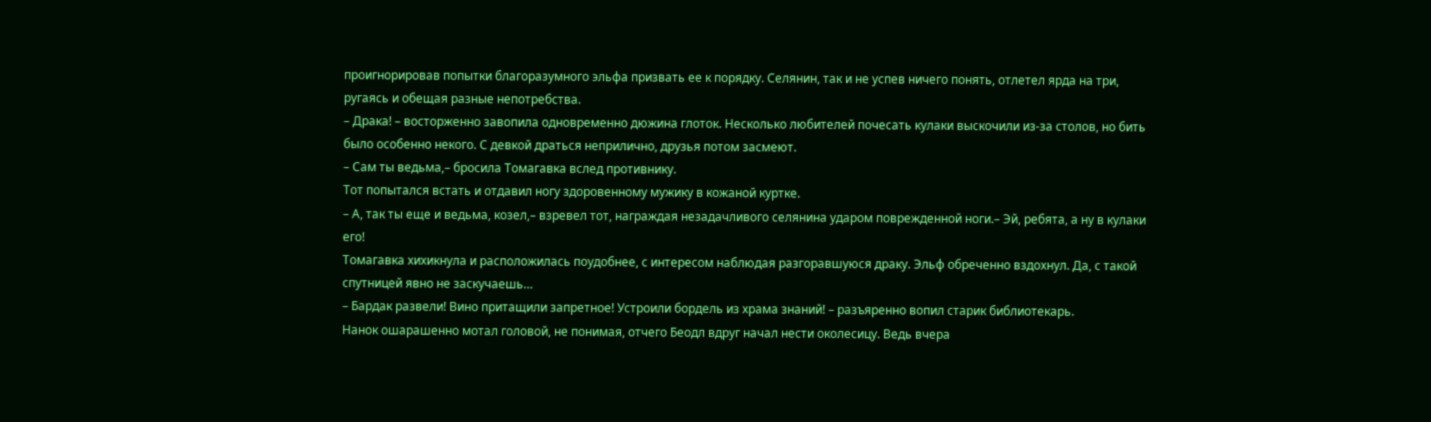проигнорировав попытки благоразумного эльфа призвать ее к порядку. Селянин, так и не успев ничего понять, отлетел ярда на три, ругаясь и обещая разные непотребства.
– Драка! – восторженно завопила одновременно дюжина глоток. Несколько любителей почесать кулаки выскочили из-за столов, но бить было особенно некого. С девкой драться неприлично, друзья потом засмеют.
– Сам ты ведьма,– бросила Томагавка вслед противнику.
Тот попытался встать и отдавил ногу здоровенному мужику в кожаной куртке.
– А, так ты еще и ведьма, козел,– взревел тот, награждая незадачливого селянина ударом поврежденной ноги.– Эй, ребята, а ну в кулаки его!
Томагавка хихикнула и расположилась поудобнее, с интересом наблюдая разгоравшуюся драку. Эльф обреченно вздохнул. Да, с такой спутницей явно не заскучаешь…
– Бардак развели! Вино притащили запретное! Устроили бордель из храма знаний! – разъяренно вопил старик библиотекарь.
Нанок ошарашенно мотал головой, не понимая, отчего Беодл вдруг начал нести околесицу. Ведь вчера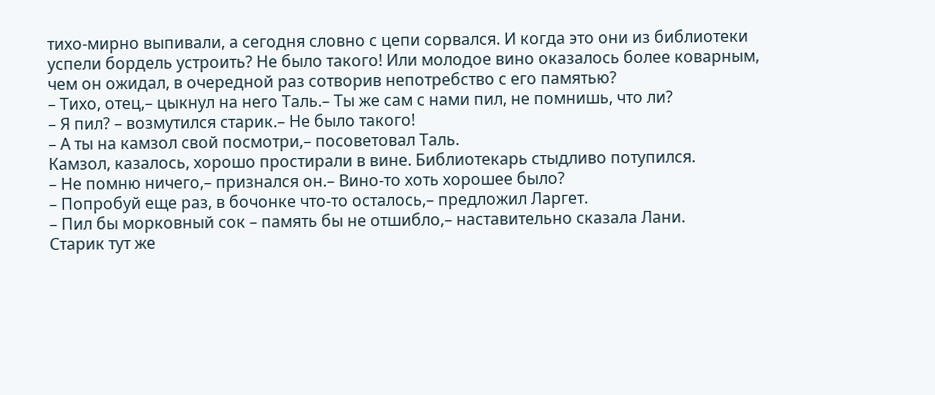тихо-мирно выпивали, а сегодня словно с цепи сорвался. И когда это они из библиотеки успели бордель устроить? Не было такого! Или молодое вино оказалось более коварным, чем он ожидал, в очередной раз сотворив непотребство с его памятью?
– Тихо, отец,– цыкнул на него Таль.– Ты же сам с нами пил, не помнишь, что ли?
– Я пил? – возмутился старик.– Не было такого!
– А ты на камзол свой посмотри,– посоветовал Таль.
Камзол, казалось, хорошо простирали в вине. Библиотекарь стыдливо потупился.
– Не помню ничего,– признался он.– Вино-то хоть хорошее было?
– Попробуй еще раз, в бочонке что-то осталось,– предложил Ларгет.
– Пил бы морковный сок – память бы не отшибло,– наставительно сказала Лани.
Старик тут же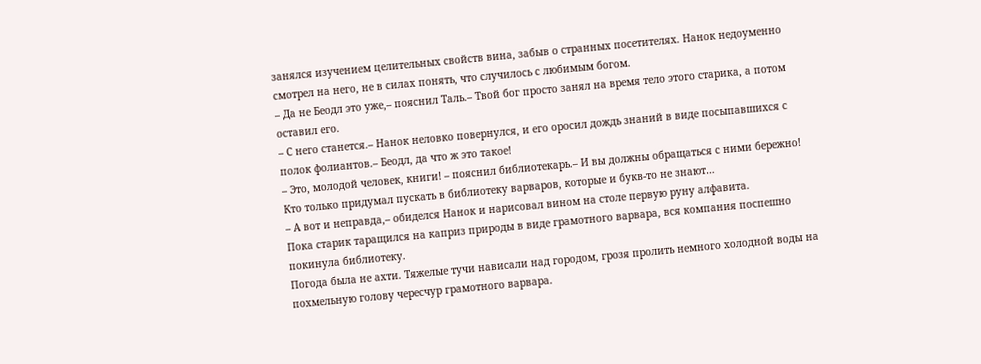занялся изучением целительных свойств вина, забыв о странных посетителях. Нанок недоуменно смотрел на него, не в силах понять, что случилось с любимым богом.
– Да не Беодл это уже,– пояснил Таль.– Твой бог просто занял на время тело этого старика, а потом оставил его.
– С него станется.– Нанок неловко повернулся, и его оросил дождь знаний в виде посыпавшихся с полок фолиантов.– Беодл, да что ж это такое!
– Это, молодой человек, книги! – пояснил библиотекарь.– И вы должны обращаться с ними бережно! Кто только придумал пускать в библиотеку варваров, которые и букв-то не знают…
– А вот и неправда,– обиделся Нанок и нарисовал вином на столе первую руну алфавита.
Пока старик таращился на каприз природы в виде грамотного варвара, вся компания поспешно покинула библиотеку.
Погода была не ахти. Тяжелые тучи нависали над городом, грозя пролить немного холодной воды на похмельную голову чересчур грамотного варвара.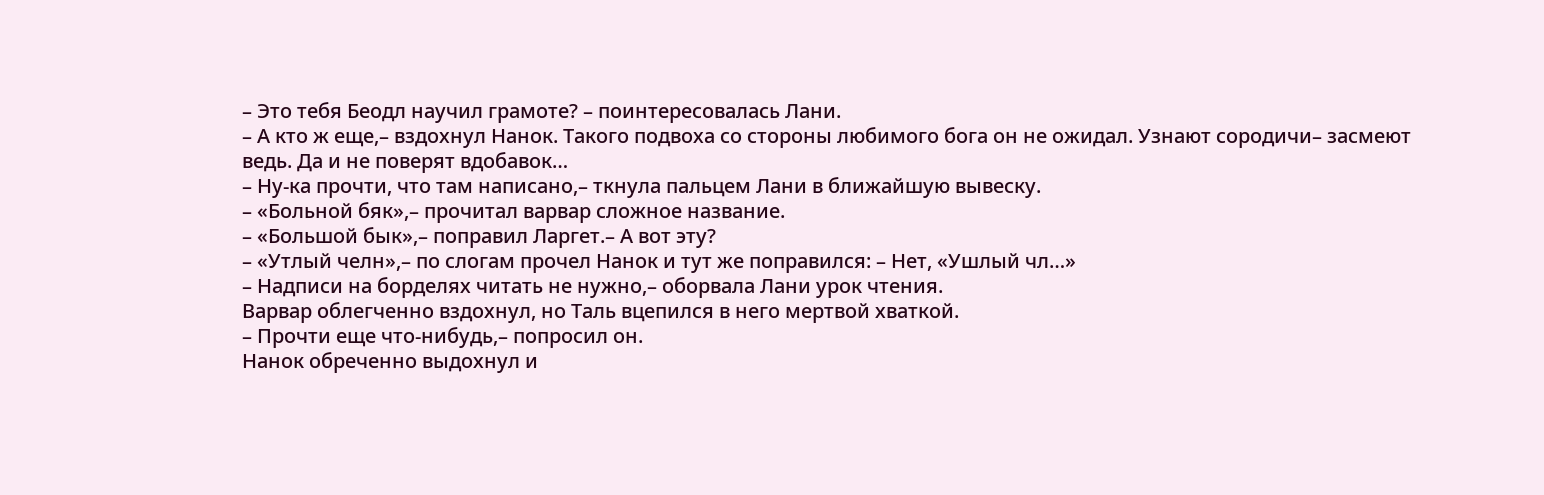– Это тебя Беодл научил грамоте? – поинтересовалась Лани.
– А кто ж еще,– вздохнул Нанок. Такого подвоха со стороны любимого бога он не ожидал. Узнают сородичи– засмеют ведь. Да и не поверят вдобавок…
– Ну-ка прочти, что там написано,– ткнула пальцем Лани в ближайшую вывеску.
– «Больной бяк»,– прочитал варвар сложное название.
– «Большой бык»,– поправил Ларгет.– А вот эту?
– «Утлый челн»,– по слогам прочел Нанок и тут же поправился: – Нет, «Ушлый чл…»
– Надписи на борделях читать не нужно,– оборвала Лани урок чтения.
Варвар облегченно вздохнул, но Таль вцепился в него мертвой хваткой.
– Прочти еще что-нибудь,– попросил он.
Нанок обреченно выдохнул и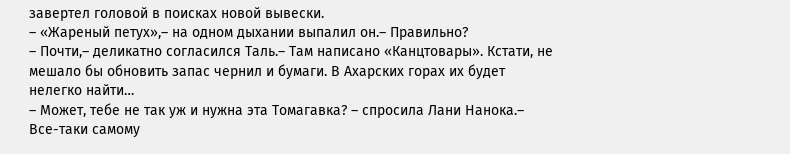завертел головой в поисках новой вывески.
– «Жареный петух»,– на одном дыхании выпалил он.– Правильно?
– Почти,– деликатно согласился Таль.– Там написано «Канцтовары». Кстати, не мешало бы обновить запас чернил и бумаги. В Ахарских горах их будет нелегко найти…
– Может, тебе не так уж и нужна эта Томагавка? – спросила Лани Нанока.– Все-таки самому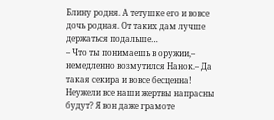Блину родня. А тетушке его и вовсе дочь родная. От таких дам лучше держаться подальше…
– Что ты понимаешь в оружии,– немедленно возмутился Нанок.– Да такая секира и вовсе бесценна! Неужели все наши жертвы напрасны будут? Я вон даже грамоте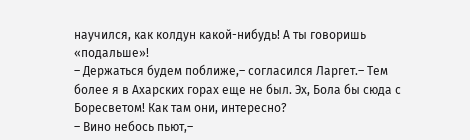научился, как колдун какой-нибудь! А ты говоришь «подальше»!
– Держаться будем поближе,– согласился Ларгет.– Тем более я в Ахарских горах еще не был. Эх, Бола бы сюда с Боресветом! Как там они, интересно?
– Вино небось пьют,–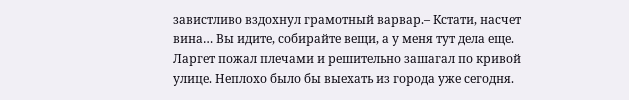завистливо вздохнул грамотный варвар.– Кстати, насчет вина… Вы идите, собирайте вещи, а у меня тут дела еще.
Ларгет пожал плечами и решительно зашагал по кривой улице. Неплохо было бы выехать из города уже сегодня.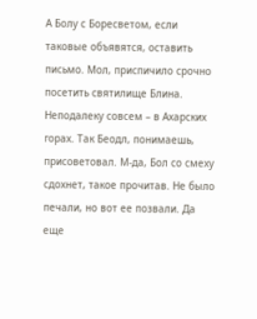А Болу с Боресветом, если таковые объявятся, оставить письмо. Мол, приспичило срочно посетить святилище Блина. Неподалеку совсем – в Ахарских горах. Так Беодл, понимаешь, присоветовал. М-да, Бол со смеху сдохнет, такое прочитав. Не было печали, но вот ее позвали. Да еще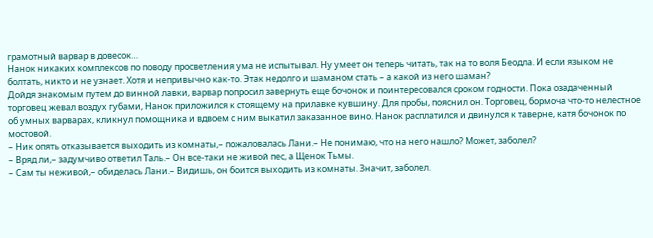грамотный варвар в довесок…
Нанок никаких комплексов по поводу просветления ума не испытывал. Ну умеет он теперь читать, так на то воля Беодла. И если языком не болтать, никто и не узнает. Хотя и непривычно как-то. Этак недолго и шаманом стать – а какой из него шаман?
Дойдя знакомым путем до винной лавки, варвар попросил завернуть еще бочонок и поинтересовался сроком годности. Пока озадаченный торговец жевал воздух губами, Нанок приложился к стоящему на прилавке кувшину. Для пробы, пояснил он. Торговец, бормоча что-то нелестное об умных варварах, кликнул помощника и вдвоем с ним выкатил заказанное вино. Нанок расплатился и двинулся к таверне, катя бочонок по мостовой.
– Ник опять отказывается выходить из комнаты,– пожаловалась Лани.– Не понимаю, что на него нашло? Может, заболел?
– Вряд ли,– задумчиво ответил Таль.– Он все-таки не живой пес, а Щенок Тьмы.
– Сам ты неживой,– обиделась Лани.– Видишь, он боится выходить из комнаты. Значит, заболел.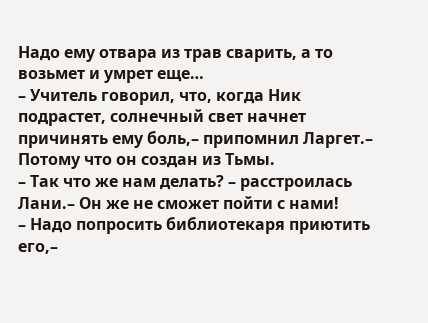Надо ему отвара из трав сварить, а то возьмет и умрет еще…
– Учитель говорил, что, когда Ник подрастет, солнечный свет начнет причинять ему боль,– припомнил Ларгет.– Потому что он создан из Тьмы.
– Так что же нам делать? – расстроилась Лани.– Он же не сможет пойти с нами!
– Надо попросить библиотекаря приютить его,–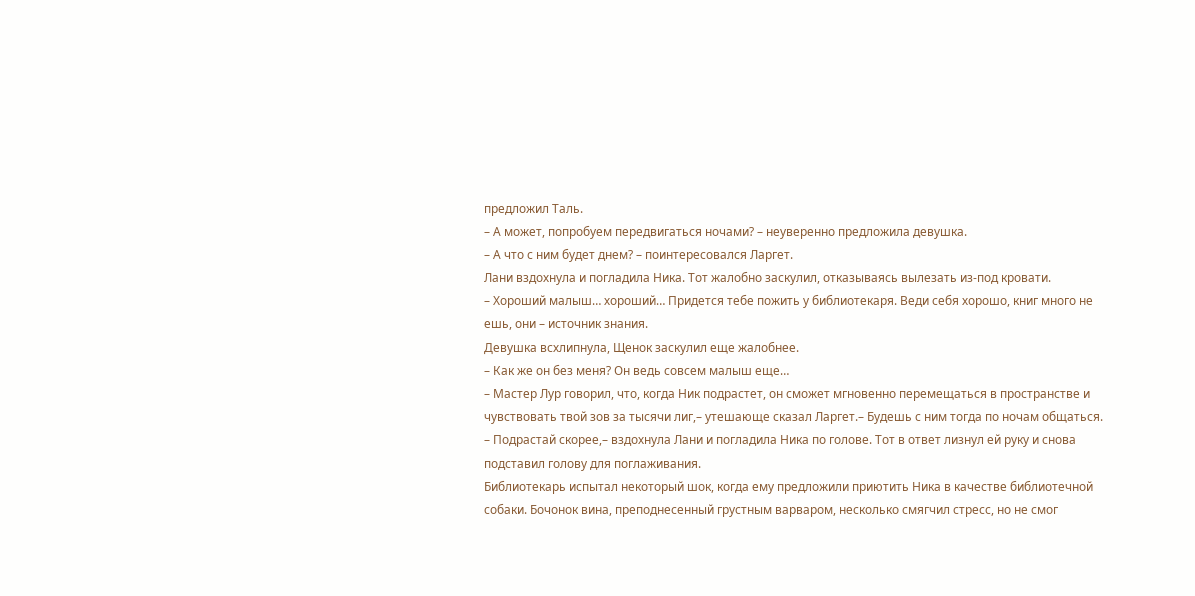предложил Таль.
– А может, попробуем передвигаться ночами? – неуверенно предложила девушка.
– А что с ним будет днем? – поинтересовался Ларгет.
Лани вздохнула и погладила Ника. Тот жалобно заскулил, отказываясь вылезать из-под кровати.
– Хороший малыш… хороший… Придется тебе пожить у библиотекаря. Веди себя хорошо, книг много не ешь, они – источник знания.
Девушка всхлипнула, Щенок заскулил еще жалобнее.
– Как же он без меня? Он ведь совсем малыш еще…
– Мастер Лур говорил, что, когда Ник подрастет, он сможет мгновенно перемещаться в пространстве и чувствовать твой зов за тысячи лиг,– утешающе сказал Ларгет.– Будешь с ним тогда по ночам общаться.
– Подрастай скорее,– вздохнула Лани и погладила Ника по голове. Тот в ответ лизнул ей руку и снова подставил голову для поглаживания.
Библиотекарь испытал некоторый шок, когда ему предложили приютить Ника в качестве библиотечной собаки. Бочонок вина, преподнесенный грустным варваром, несколько смягчил стресс, но не смог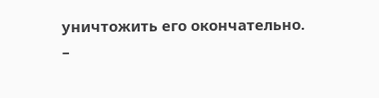уничтожить его окончательно.
–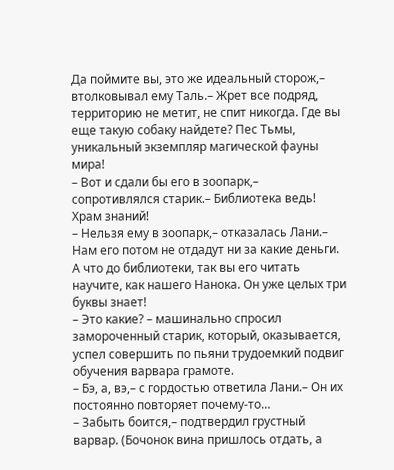Да поймите вы, это же идеальный сторож,– втолковывал ему Таль.– Жрет все подряд, территорию не метит, не спит никогда. Где вы еще такую собаку найдете? Пес Тьмы, уникальный экземпляр магической фауны мира!
– Вот и сдали бы его в зоопарк,– сопротивлялся старик.– Библиотека ведь! Храм знаний!
– Нельзя ему в зоопарк,– отказалась Лани.– Нам его потом не отдадут ни за какие деньги. А что до библиотеки, так вы его читать научите, как нашего Нанока. Он уже целых три буквы знает!
– Это какие? – машинально спросил замороченный старик, который, оказывается, успел совершить по пьяни трудоемкий подвиг обучения варвара грамоте.
– Бэ, а, вэ,– с гордостью ответила Лани.– Он их постоянно повторяет почему-то…
– Забыть боится,– подтвердил грустный варвар. (Бочонок вина пришлось отдать, а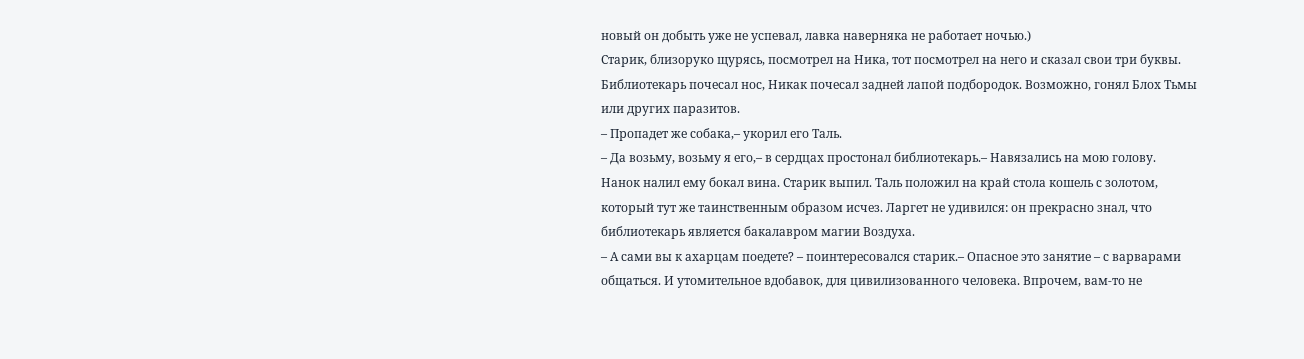новый он добыть уже не успевал, лавка наверняка не работает ночью.)
Старик, близоруко щурясь, посмотрел на Ника, тот посмотрел на него и сказал свои три буквы. Библиотекарь почесал нос, Никак почесал задней лапой подбородок. Возможно, гонял Блох Тьмы или других паразитов.
– Пропадет же собака,– укорил его Таль.
– Да возьму, возьму я его,– в сердцах простонал библиотекарь.– Навязались на мою голову.
Нанок налил ему бокал вина. Старик выпил. Таль положил на край стола кошель с золотом, который тут же таинственным образом исчез. Ларгет не удивился: он прекрасно знал, что библиотекарь является бакалавром магии Воздуха.
– А сами вы к ахарцам поедете? – поинтересовался старик.– Опасное это занятие – с варварами общаться. И утомительное вдобавок, для цивилизованного человека. Впрочем, вам-то не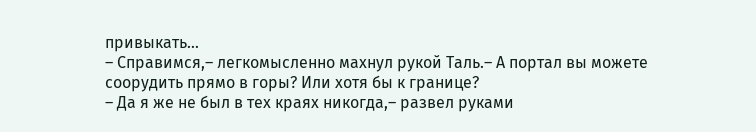привыкать…
– Справимся,– легкомысленно махнул рукой Таль.– А портал вы можете соорудить прямо в горы? Или хотя бы к границе?
– Да я же не был в тех краях никогда,– развел руками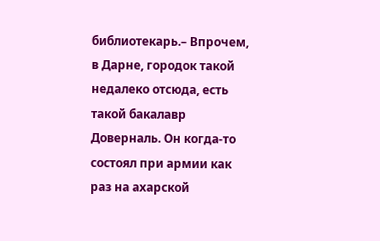библиотекарь.– Впрочем, в Дарне, городок такой недалеко отсюда, есть такой бакалавр Доверналь. Он когда-то состоял при армии как раз на ахарской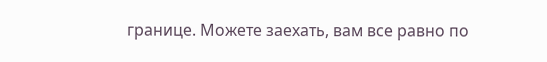границе. Можете заехать, вам все равно по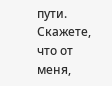пути. Скажете, что от меня,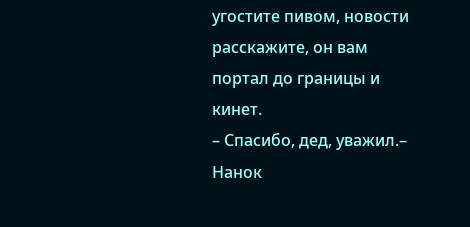угостите пивом, новости расскажите, он вам портал до границы и кинет.
– Спасибо, дед, уважил.– Нанок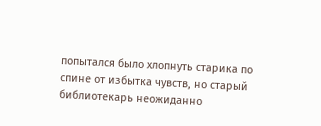попытался было хлопнуть старика по спине от избытка чувств, но старый библиотекарь неожиданно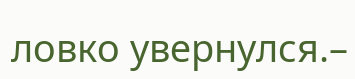ловко увернулся.–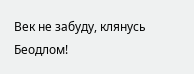Век не забуду, клянусь Беодлом!